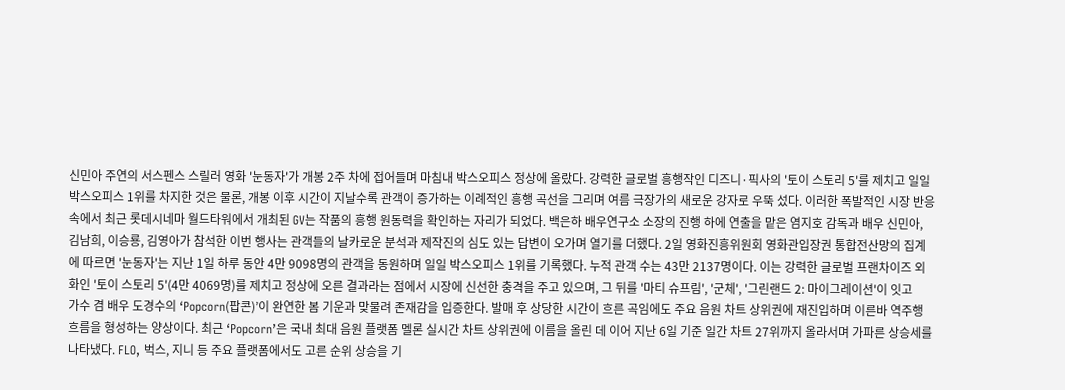신민아 주연의 서스펜스 스릴러 영화 '눈동자'가 개봉 2주 차에 접어들며 마침내 박스오피스 정상에 올랐다. 강력한 글로벌 흥행작인 디즈니·픽사의 '토이 스토리 5'를 제치고 일일 박스오피스 1위를 차지한 것은 물론, 개봉 이후 시간이 지날수록 관객이 증가하는 이례적인 흥행 곡선을 그리며 여름 극장가의 새로운 강자로 우뚝 섰다. 이러한 폭발적인 시장 반응 속에서 최근 롯데시네마 월드타워에서 개최된 GV는 작품의 흥행 원동력을 확인하는 자리가 되었다. 백은하 배우연구소 소장의 진행 하에 연출을 맡은 염지호 감독과 배우 신민아, 김남희, 이승룡, 김영아가 참석한 이번 행사는 관객들의 날카로운 분석과 제작진의 심도 있는 답변이 오가며 열기를 더했다. 2일 영화진흥위원회 영화관입장권 통합전산망의 집계에 따르면 '눈동자'는 지난 1일 하루 동안 4만 9098명의 관객을 동원하며 일일 박스오피스 1위를 기록했다. 누적 관객 수는 43만 2137명이다. 이는 강력한 글로벌 프랜차이즈 외화인 '토이 스토리 5'(4만 4069명)를 제치고 정상에 오른 결과라는 점에서 시장에 신선한 충격을 주고 있으며, 그 뒤를 '마티 슈프림', '군체', '그린랜드 2: 마이그레이션'이 잇고
가수 겸 배우 도경수의 ‘Popcorn(팝콘)’이 완연한 봄 기운과 맞물려 존재감을 입증한다. 발매 후 상당한 시간이 흐른 곡임에도 주요 음원 차트 상위권에 재진입하며 이른바 역주행 흐름을 형성하는 양상이다. 최근 ‘Popcorn’은 국내 최대 음원 플랫폼 멜론 실시간 차트 상위권에 이름을 올린 데 이어 지난 6일 기준 일간 차트 27위까지 올라서며 가파른 상승세를 나타냈다. FLO, 벅스, 지니 등 주요 플랫폼에서도 고른 순위 상승을 기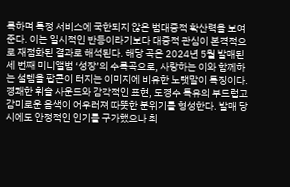록하며 특정 서비스에 국한되지 않은 범대중적 확산력을 보여준다. 이는 일시적인 반등이라기보다 대중적 관심이 본격적으로 재점화된 결과로 해석된다. 해당 곡은 2024년 5월 발매된 세 번째 미니앨범 ‘성장’의 수록곡으로, 사랑하는 이와 함께하는 설렘을 팝콘이 터지는 이미지에 비유한 노랫말이 특징이다. 경쾌한 휘슬 사운드와 감각적인 표현, 도경수 특유의 부드럽고 감미로운 음색이 어우러져 따뜻한 분위기를 형성한다. 발매 당시에도 안정적인 인기를 구가했으나 최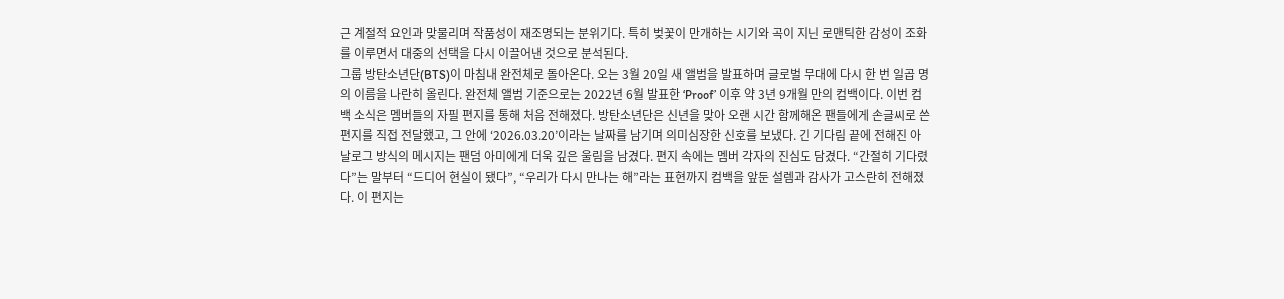근 계절적 요인과 맞물리며 작품성이 재조명되는 분위기다. 특히 벚꽃이 만개하는 시기와 곡이 지닌 로맨틱한 감성이 조화를 이루면서 대중의 선택을 다시 이끌어낸 것으로 분석된다.
그룹 방탄소년단(BTS)이 마침내 완전체로 돌아온다. 오는 3월 20일 새 앨범을 발표하며 글로벌 무대에 다시 한 번 일곱 명의 이름을 나란히 올린다. 완전체 앨범 기준으로는 2022년 6월 발표한 ‘Proof’ 이후 약 3년 9개월 만의 컴백이다. 이번 컴백 소식은 멤버들의 자필 편지를 통해 처음 전해졌다. 방탄소년단은 신년을 맞아 오랜 시간 함께해온 팬들에게 손글씨로 쓴 편지를 직접 전달했고, 그 안에 ‘2026.03.20’이라는 날짜를 남기며 의미심장한 신호를 보냈다. 긴 기다림 끝에 전해진 아날로그 방식의 메시지는 팬덤 아미에게 더욱 깊은 울림을 남겼다. 편지 속에는 멤버 각자의 진심도 담겼다. “간절히 기다렸다”는 말부터 “드디어 현실이 됐다”, “우리가 다시 만나는 해”라는 표현까지 컴백을 앞둔 설렘과 감사가 고스란히 전해졌다. 이 편지는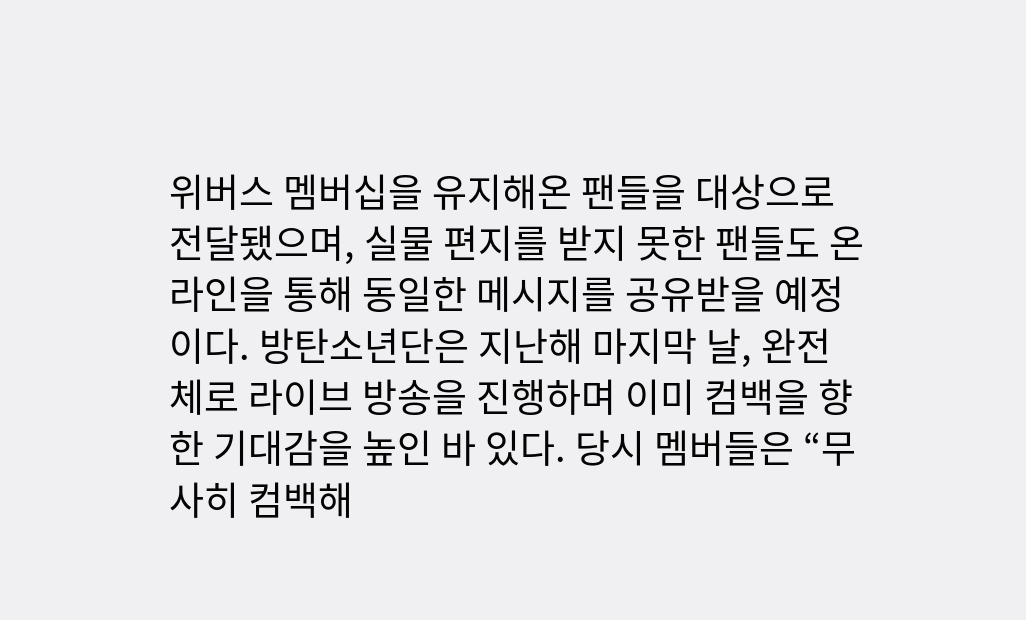위버스 멤버십을 유지해온 팬들을 대상으로 전달됐으며, 실물 편지를 받지 못한 팬들도 온라인을 통해 동일한 메시지를 공유받을 예정이다. 방탄소년단은 지난해 마지막 날, 완전체로 라이브 방송을 진행하며 이미 컴백을 향한 기대감을 높인 바 있다. 당시 멤버들은 “무사히 컴백해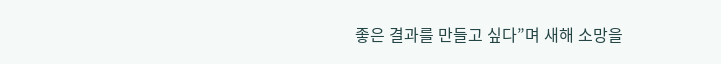좋은 결과를 만들고 싶다”며 새해 소망을